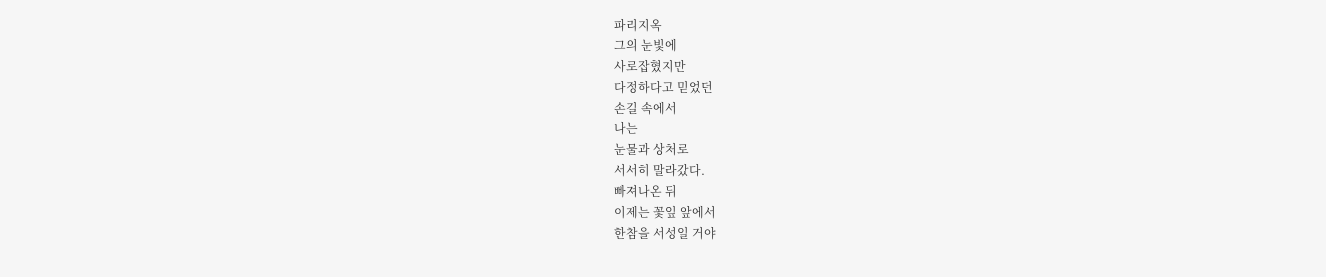파리지옥
그의 눈빛에
사로잡혔지만
다정하다고 믿었던
손길 속에서
나는
눈물과 상처로
서서히 말라갔다.
빠져나온 뒤
이제는 꽃잎 앞에서
한참을 서성일 거야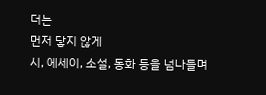더는
먼저 닿지 않게
시, 에세이, 소설, 동화 등을 넘나들며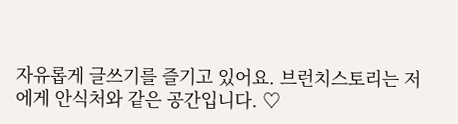자유롭게 글쓰기를 즐기고 있어요. 브런치스토리는 저에게 안식처와 같은 공간입니다. ♡